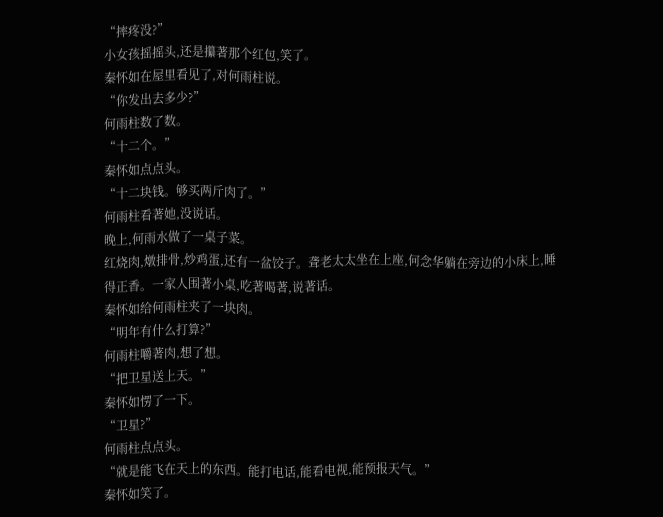“摔疼没?”
小女孩摇摇头,还是攥著那个红包,笑了。
秦怀如在屋里看见了,对何雨柱说。
“你发出去多少?”
何雨柱数了数。
“十二个。”
秦怀如点点头。
“十二块钱。够买两斤肉了。”
何雨柱看著她,没说话。
晚上,何雨水做了一桌子菜。
红烧肉,燉排骨,炒鸡蛋,还有一盆饺子。聋老太太坐在上座,何念华躺在旁边的小床上,睡得正香。一家人围著小桌,吃著喝著,说著话。
秦怀如给何雨柱夹了一块肉。
“明年有什么打算?”
何雨柱嚼著肉,想了想。
“把卫星送上天。”
秦怀如愣了一下。
“卫星?”
何雨柱点点头。
“就是能飞在天上的东西。能打电话,能看电视,能预报天气。”
秦怀如笑了。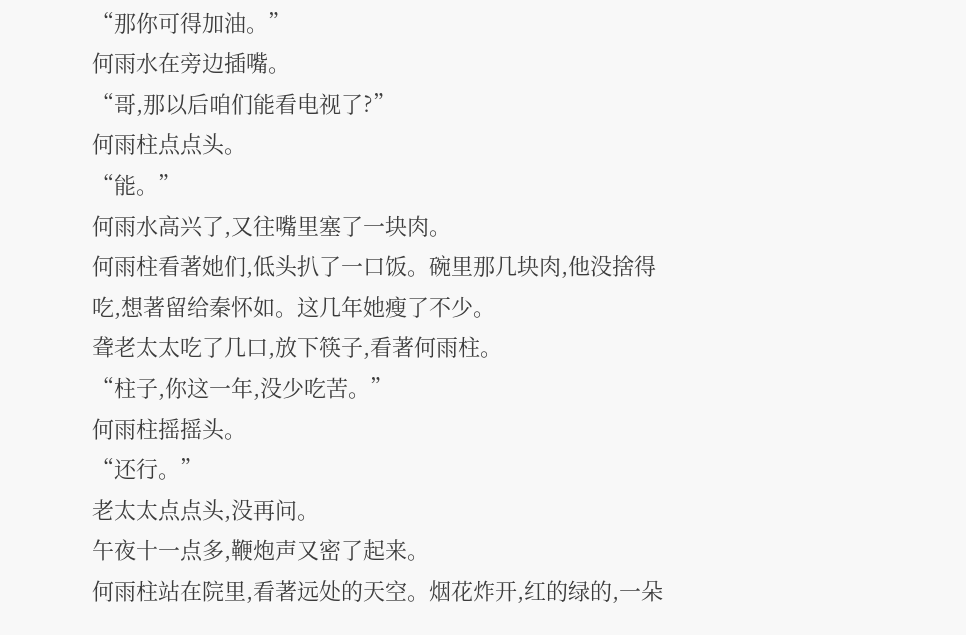“那你可得加油。”
何雨水在旁边插嘴。
“哥,那以后咱们能看电视了?”
何雨柱点点头。
“能。”
何雨水高兴了,又往嘴里塞了一块肉。
何雨柱看著她们,低头扒了一口饭。碗里那几块肉,他没捨得吃,想著留给秦怀如。这几年她瘦了不少。
聋老太太吃了几口,放下筷子,看著何雨柱。
“柱子,你这一年,没少吃苦。”
何雨柱摇摇头。
“还行。”
老太太点点头,没再问。
午夜十一点多,鞭炮声又密了起来。
何雨柱站在院里,看著远处的天空。烟花炸开,红的绿的,一朵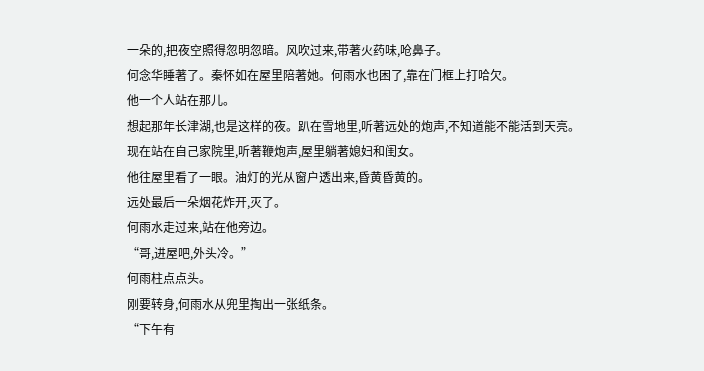一朵的,把夜空照得忽明忽暗。风吹过来,带著火药味,呛鼻子。
何念华睡著了。秦怀如在屋里陪著她。何雨水也困了,靠在门框上打哈欠。
他一个人站在那儿。
想起那年长津湖,也是这样的夜。趴在雪地里,听著远处的炮声,不知道能不能活到天亮。
现在站在自己家院里,听著鞭炮声,屋里躺著媳妇和闺女。
他往屋里看了一眼。油灯的光从窗户透出来,昏黄昏黄的。
远处最后一朵烟花炸开,灭了。
何雨水走过来,站在他旁边。
“哥,进屋吧,外头冷。”
何雨柱点点头。
刚要转身,何雨水从兜里掏出一张纸条。
“下午有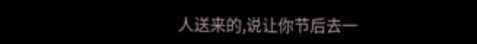人送来的,说让你节后去一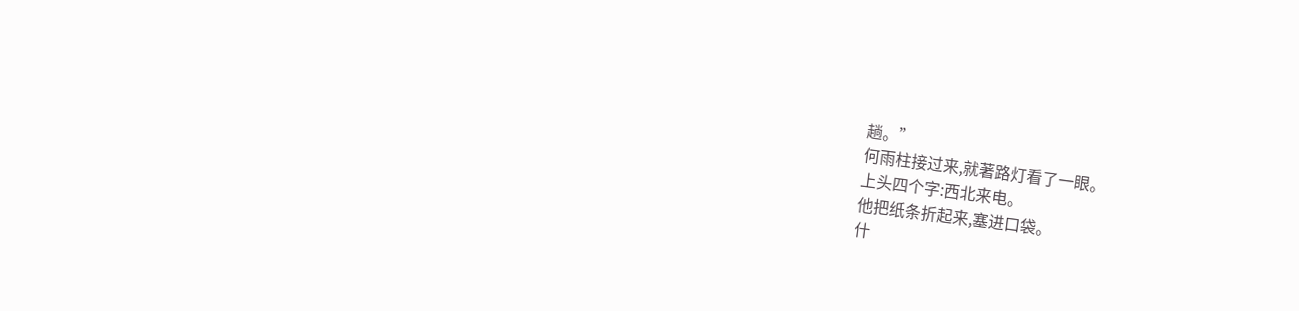趟。”
何雨柱接过来,就著路灯看了一眼。
上头四个字:西北来电。
他把纸条折起来,塞进口袋。
什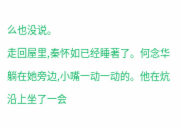么也没说。
走回屋里,秦怀如已经睡著了。何念华躺在她旁边,小嘴一动一动的。他在炕沿上坐了一会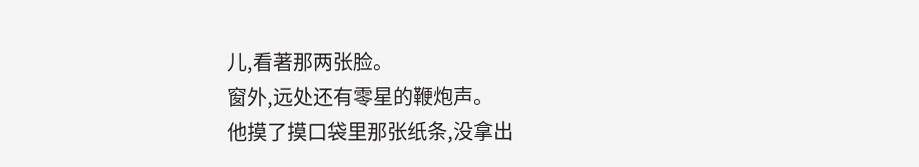儿,看著那两张脸。
窗外,远处还有零星的鞭炮声。
他摸了摸口袋里那张纸条,没拿出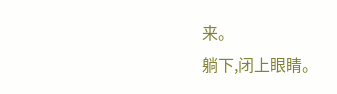来。
躺下,闭上眼睛。